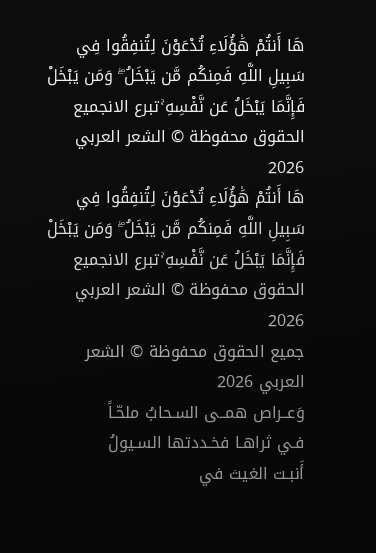هَا أَنتُمْ هَٰؤُلَاءِ تُدْعَوْنَ لِتُنفِقُوا فِي سَبِيلِ اللَّهِ فَمِنكُم مَّن يَبْخَلُ ۖ وَمَن يَبْخَلْ فَإِنَّمَا يَبْخَلُ عَن نَّفْسِهِ ۚتبرع الانجميع الحقوق محفوظة © الشعر العربي 2026
هَا أَنتُمْ هَٰؤُلَاءِ تُدْعَوْنَ لِتُنفِقُوا فِي سَبِيلِ اللَّهِ فَمِنكُم مَّن يَبْخَلُ ۖ وَمَن يَبْخَلْ فَإِنَّمَا يَبْخَلُ عَن نَّفْسِهِ ۚتبرع الانجميع الحقوق محفوظة © الشعر العربي 2026
جميع الحقوق محفوظة © الشعر العربي 2026
وَعــراص همــى السـحابُ ملحّـاً
فـي ثراهـا فخـددتها السـيولُ
أَنبـت الغيث في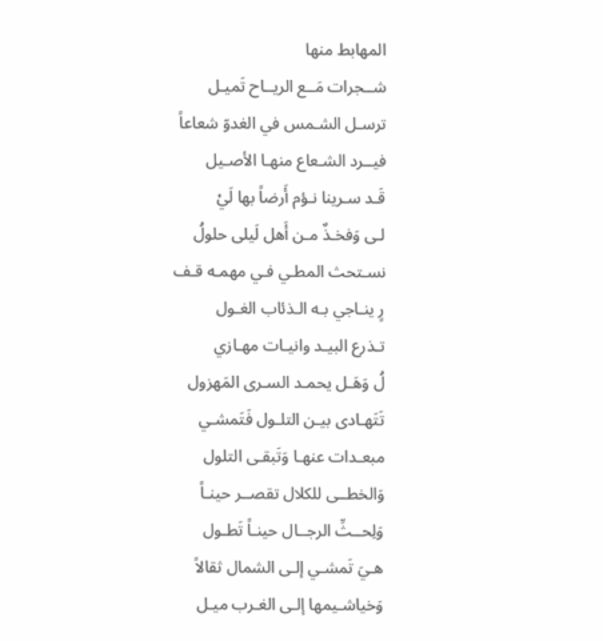المهابط منها
شــجرات مَــع الريــاح تَميـل
ترسـل الشـمس في الغدوّ شعاعاً
فيــرد الشـعاع منهـا الأصـيل
قَـد سـرينا نـؤم أَرضاً بها لَيْ
لـى وَفخـذٌ مـن أَهل لَيلى حلولُ
نسـتحث المطـي فـي مهمـه قـف
رٍ ينـاجي بـه الـذئاب الغـول
تـذرع البيـد وانيـات مهـازي
لُ وَهَـل يحمـد السـرى المَهزول
تَتَهـادى بيـن التلـول فَتَمشـي
مبعـدات عنهـا وَتَبقـى التلول
وَالخطــى للكلال تقصــر حينـاً
وَلِحــثِّ الرجــال حينـاً تَطـول
هـيَ تَمشـي إلـى الشمال ثقالاً
وَخياشـيمها إلـى الغـرب ميـل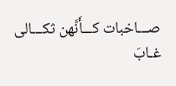صـــاخبات كـــأَنَّهن ثكـــالى
غـابَ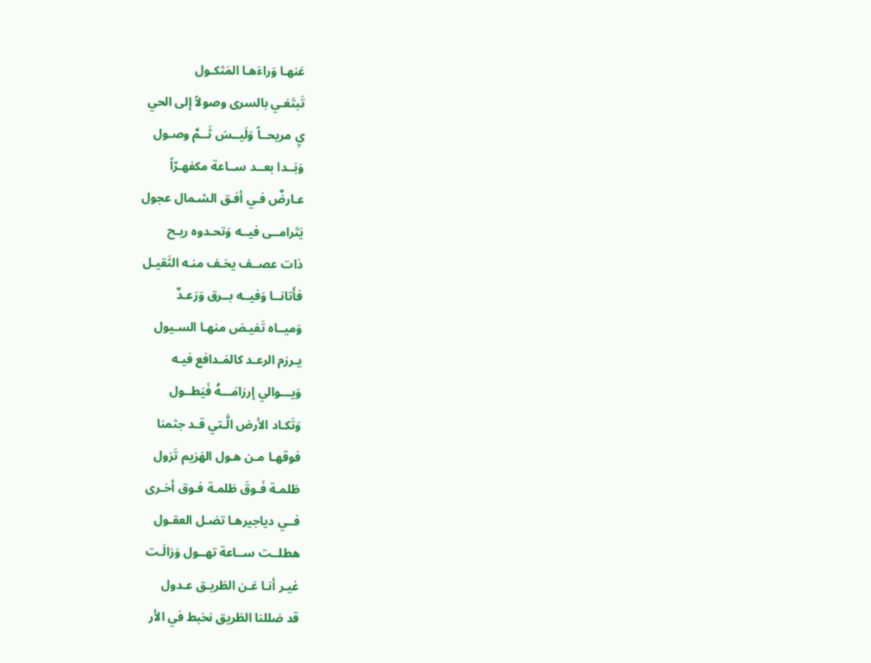عَنهـا وَراءَهـا المَثكـول
تَبتَغـي بالسرى وصولاً إلى الحي
يِ مريحــاً وَلَيــسَ ثَــمَّ وصـول
وَبَــدا بعــد ســاعة مكفهـرّاً
عـارضٌ فـي أفـق الشـمال عجول
يَتَرامــى فيــه وَتحـدوه ريـح
ذات عصــف يخـف منـه الثَقيـل
فأَتانــا وَفيــه بــرق وَرَعـدٌ
وَميــاه تَفيـض منهـا السـيول
يـرزم الرعـد كالمَـدافع فيـه
وَيـــوالي إرزامَـــهُ فَيَطــول
وَتَكـاد الأرض الَّـتي قـد جثمنا
فوقهـا مـن هـول الهَزيم تَزول
ظلمـة فَـوقَ ظلمـة فـوق أخـرى
فــي دياجيرهـا تضـل العقـول
هطلــت ســاعة تهــول وَزالَـت
غيـر أنـا عَـن الطَريـق عـدول
قد ضللنا الطَريق نخبط في الأر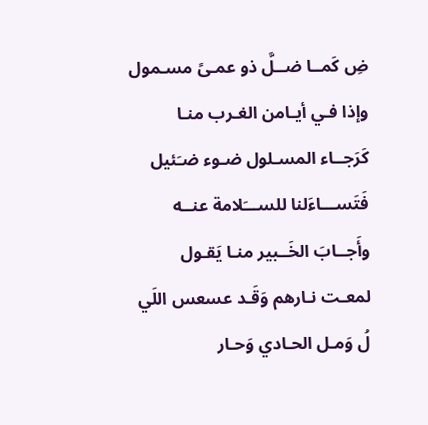ضِ كَمــا ضــلَّ ذو عمـىً مسـمول
وإذا فـي أيـامن الغـرب منـا
كَرَجــاء المسـلول ضـوء ضـَئيل
فَتَســـاءَلنا للســـَلامة عنــه
وأَجــابَ الخَــبير منـا يَقـول
لمعـت نـارهم وَقَـد عسعس اللَي
لُ وَمـل الحـادي وَحـار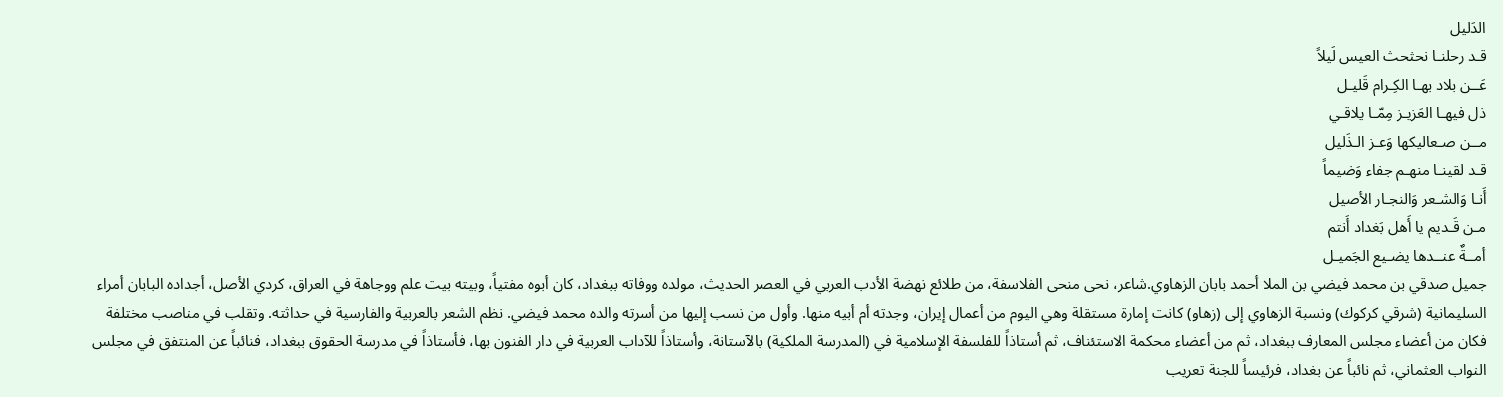الدَليل
قـد رحلنـا نحثحث العيس لَيلاً
عَــن بلاد بهـا الكِـرام قَليـل
ذل فيهـا العَزيـز مِمّـا يلاقـي
مــن صـعاليكها وَعـز الـذَليل
قـد لقينـا منهـم جفاء وَضيماً
أَنـا وَالشـعر وَالنجـار الأصيل
مـن قَـديم يا أَهل بَغداد أَنتم
أمــةٌ عنــدها يضـيع الجَميـل
جميل صدقي بن محمد فيضي بن الملا أحمد بابان الزهاوي.شاعر، نحى منحى الفلاسفة، من طلائع نهضة الأدب العربي في العصر الحديث، مولده ووفاته ببغداد، كان أبوه مفتياً، وبيته بيت علم ووجاهة في العراق، كردي الأصل، أجداده البابان أمراء السليمانية (شرقي كركوك) ونسبة الزهاوي إلى (زهاو) كانت إمارة مستقلة وهي اليوم من أعمال إيران، وجدته أم أبيه منها. وأول من نسب إليها من أسرته والده محمد فيضي. نظم الشعر بالعربية والفارسية في حداثته. وتقلب في مناصب مختلفة فكان من أعضاء مجلس المعارف ببغداد، ثم من أعضاء محكمة الاستئناف، ثم أستاذاً للفلسفة الإسلامية في (المدرسة الملكية) بالآستانة، وأستاذاً للآداب العربية في دار الفنون بها، فأستاذاً في مدرسة الحقوق ببغداد، فنائباً عن المنتفق في مجلس النواب العثماني، ثم نائباً عن بغداد، فرئيساً للجنة تعريب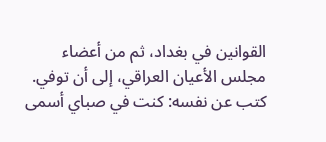القوانين في بغداد، ثم من أعضاء مجلس الأعيان العراقي، إلى أن توفي. كتب عن نفسه: كنت في صباي أسمى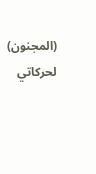(المجنون) لحركاتي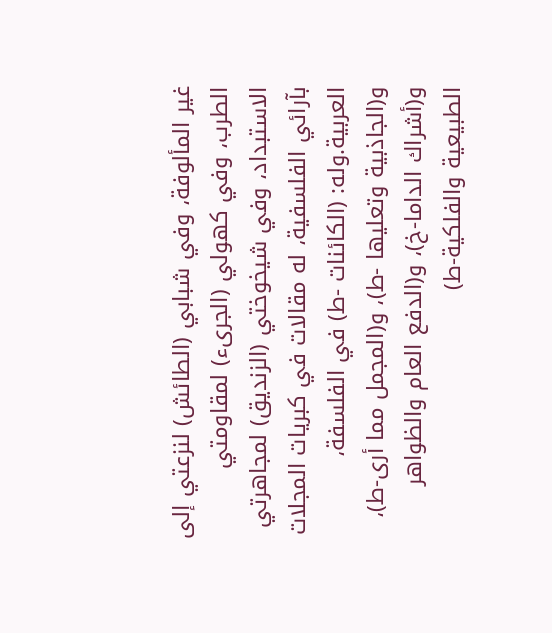غير المألوفة، وفي شبابي (الطائش) لنزعتي إلى الطرب، وفي كهولي (الجرىء) لمقاومتي الاستبداد، وفي شيخوختي (الزنديق) لمجاهرتي بآرائي الفلسفية، له مقالات في كبريات المجلات العربية.وله: (الكائنات -ط) في الفلسفة، و(الجاذبية وتعليها -ط)، و(المجمل مما أرى-ط)، و(أشراك الداما-خ)، و(الدفع العام والظواهر الطبيعية والفلكية-ط)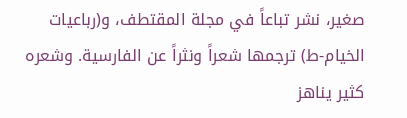صغير، نشر تباعاً في مجلة المقتطف، و(رباعيات الخيام-ط) ترجمها شعراً ونثراً عن الفارسية. وشعره كثير يناهز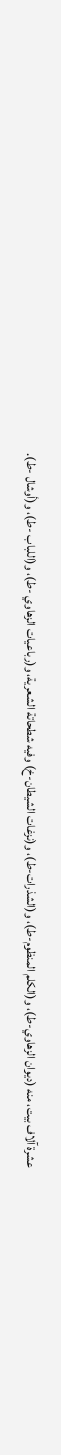عشرة آلاف بيت، منه (ديوان الزهاوي-ط)، و(الكلم المنظوم-ط)، و(الشذرات-ط)، و(نزغات الشيطان-خ) وفيه شطحاتة الشعرية، و(رباعيات الزهاوي -ط)، و(اللباب -ط)، و(أوشال -ط).